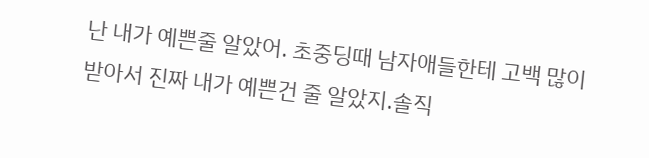난 내가 예쁜줄 알았어. 초중딩때 남자애들한테 고백 많이 받아서 진짜 내가 예쁜건 줄 알았지.솔직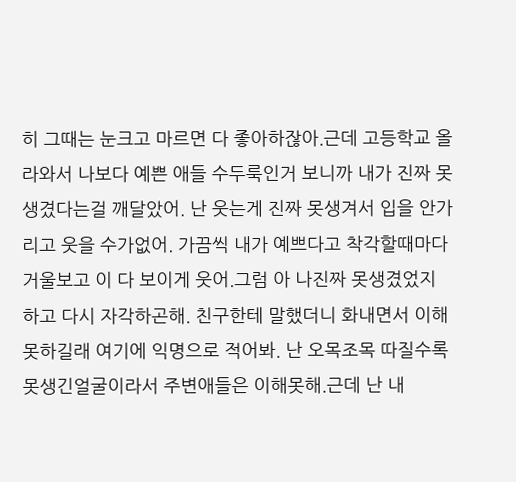히 그때는 눈크고 마르면 다 좋아하잖아.근데 고등학교 올라와서 나보다 예쁜 애들 수두룩인거 보니까 내가 진짜 못생겼다는걸 깨달았어. 난 웃는게 진짜 못생겨서 입을 안가리고 웃을 수가없어. 가끔씩 내가 예쁘다고 착각할때마다 거울보고 이 다 보이게 웃어.그럼 아 나진짜 못생겼었지 하고 다시 자각하곤해. 친구한테 말했더니 화내면서 이해못하길래 여기에 익명으로 적어봐. 난 오목조목 따질수록 못생긴얼굴이라서 주변애들은 이해못해.근데 난 내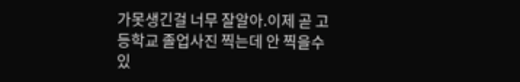가못생긴걸 너무 잘알아.이제 곧 고등학교 졸업사진 찍는데 안 찍을수 있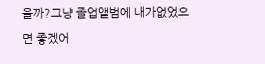을까?그냥 졸업앨범에 내가없었으면 좋겠어